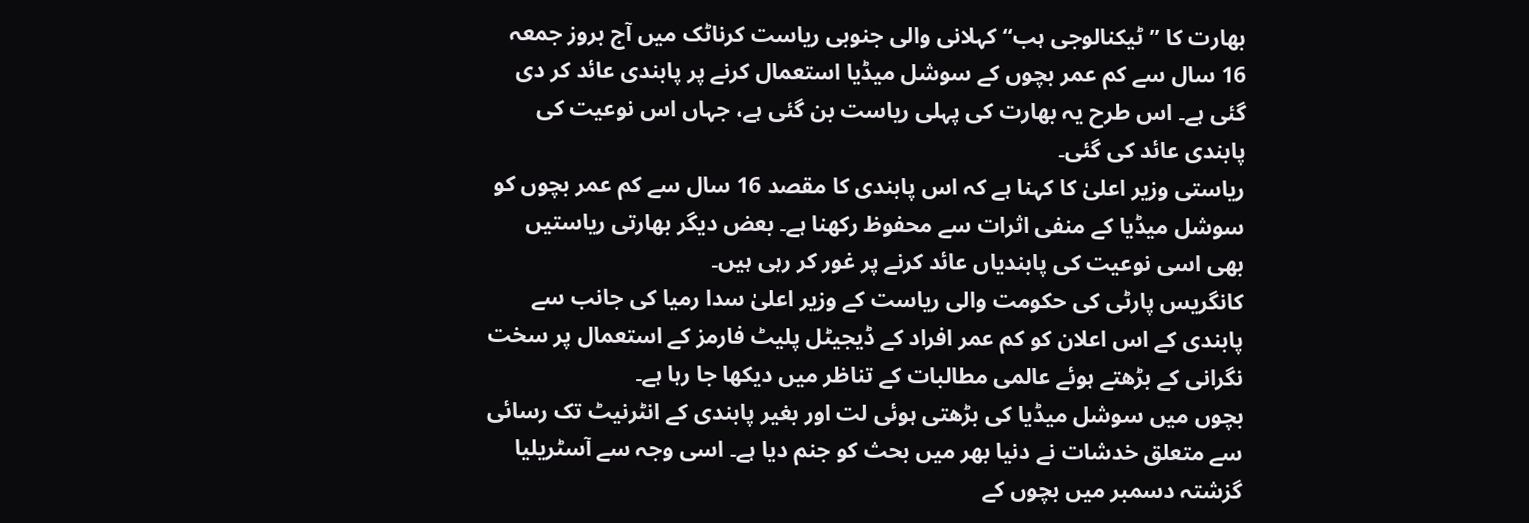بھارت کا ’’ٹیکنالوجی ہب‘‘ کہلانی والی جنوبی ریاست کرناٹک میں آج بروز جمعہ 16 سال سے کم عمر بچوں کے سوشل میڈیا استعمال کرنے پر پابندی عائد کر دی گئی ہے۔ اس طرح یہ بھارت کی پہلی ریاست بن گئی ہے، جہاں اس نوعیت کی پابندی عائد کی گئی۔
ریاستی وزیر اعلیٰ کا کہنا ہے کہ اس پابندی کا مقصد 16 سال سے کم عمر بچوں کو سوشل میڈیا کے منفی اثرات سے محفوظ رکھنا ہے۔ بعض دیگر بھارتی ریاستیں بھی اسی نوعیت کی پابندیاں عائد کرنے پر غور کر رہی ہیں۔
کانگریس پارٹی کی حکومت والی ریاست کے وزیر اعلیٰ سدا رمیا کی جانب سے پابندی کے اس اعلان کو کم عمر افراد کے ڈیجیٹل پلیٹ فارمز کے استعمال پر سخت نگرانی کے بڑھتے ہوئے عالمی مطالبات کے تناظر میں دیکھا جا رہا ہے۔
بچوں میں سوشل میڈیا کی بڑھتی ہوئی لت اور بغیر پابندی کے انٹرنیٹ تک رسائی سے متعلق خدشات نے دنیا بھر میں بحث کو جنم دیا ہے۔ اسی وجہ سے آسٹریلیا گزشتہ دسمبر میں بچوں کے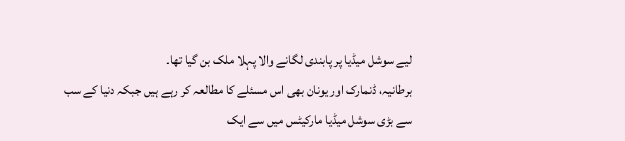لیے سوشل میڈیا پر پابندی لگانے والا پہلا ملک بن گیا تھا۔
برطانیہ، ڈنمارک اور یونان بھی اس مسئلے کا مطالعہ کر رہے ہیں جبکہ دنیا کے سب سے بڑی سوشل میڈیا مارکیٹس میں سے ایک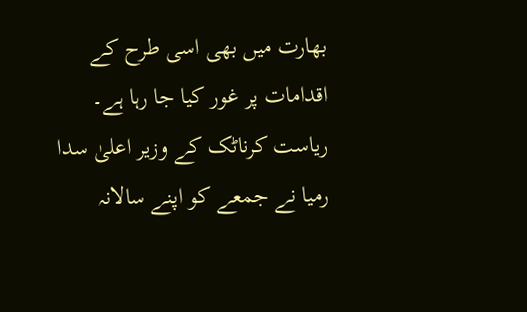بھارت میں بھی اسی طرح کے اقدامات پر غور کیا جا رہا ہے۔
ریاست کرناٹک کے وزیر اعلیٰ سدا رمیا نے جمعے کو اپنے سالانہ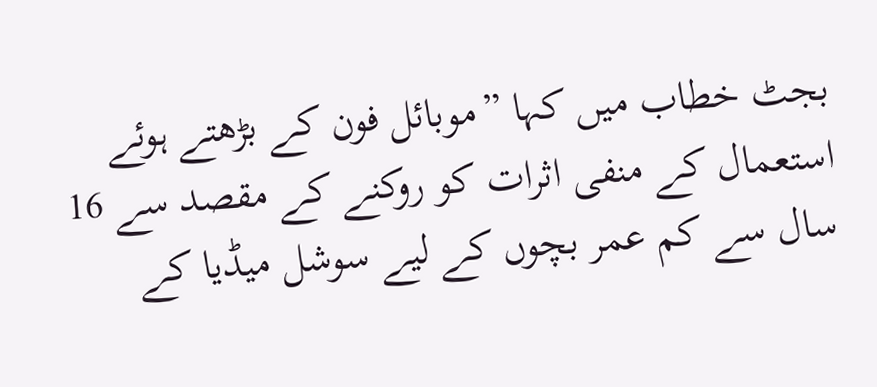بجٹ خطاب میں کہا ”موبائل فون کے بڑھتے ہوئے استعمال کے منفی اثرات کو روکنے کے مقصد سے 16 سال سے کم عمر بچوں کے لیے سوشل میڈیا کے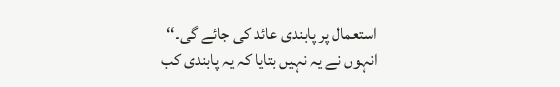استعمال پر پابندی عائد کی جائے گی۔‘‘
انہوں نے یہ نہیں بتایا کہ یہ پابندی کب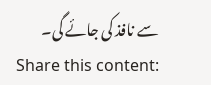سے نافذ کی جائے گی۔
Share this content: